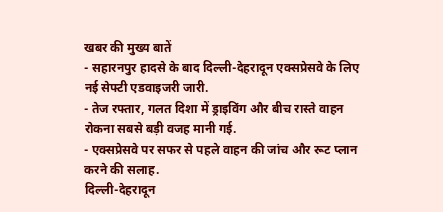खबर की मुख्य बातें
- सहारनपुर हादसे के बाद दिल्ली-देहरादून एक्सप्रेसवे के लिए नई सेफ्टी एडवाइजरी जारी.
- तेज रफ्तार, गलत दिशा में ड्राइविंग और बीच रास्ते वाहन रोकना सबसे बड़ी वजह मानी गई.
- एक्सप्रेसवे पर सफर से पहले वाहन की जांच और रूट प्लान करने की सलाह.
दिल्ली-देहरादून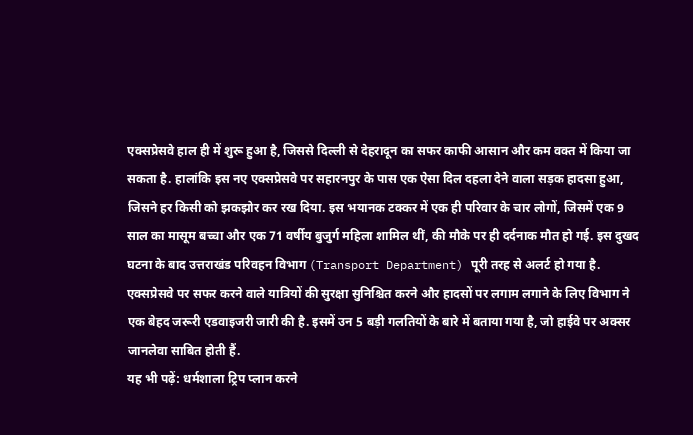एक्सप्रेसवे हाल ही में शुरू हुआ है, जिससे दिल्ली से देहरादून का सफर काफी आसान और कम वक्त में किया जा सकता है. हालांकि इस नए एक्सप्रेसवे पर सहारनपुर के पास एक ऐसा दिल दहला देने वाला सड़क हादसा हुआ, जिसने हर किसी को झकझोर कर रख दिया. इस भयानक टक्कर में एक ही परिवार के चार लोगों, जिसमें एक 9 साल का मासूम बच्चा और एक 71 वर्षीय बुजुर्ग महिला शामिल थीं, की मौके पर ही दर्दनाक मौत हो गई. इस दुखद घटना के बाद उत्तराखंड परिवहन विभाग (Transport Department) पूरी तरह से अलर्ट हो गया है. एक्सप्रेसवे पर सफर करने वाले यात्रियों की सुरक्षा सुनिश्चित करने और हादसों पर लगाम लगाने के लिए विभाग ने एक बेहद जरूरी एडवाइजरी जारी की है. इसमें उन 5 बड़ी गलतियों के बारे में बताया गया है, जो हाईवे पर अक्सर जानलेवा साबित होती हैं.
यह भी पढ़ें: धर्मशाला ट्रिप प्लान करने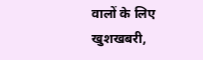वालों के लिए खुशखबरी,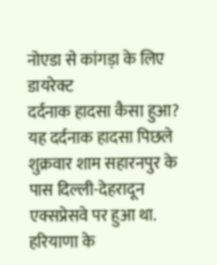नोएडा से कांगड़ा के लिए डायरेक्ट
दर्दनाक हादसा कैसा हुआ?
यह दर्दनाक हादसा पिछले शुक्रवार शाम सहारनपुर के पास दिल्ली-देहरादून एक्सप्रेसवे पर हुआ था. हरियाणा के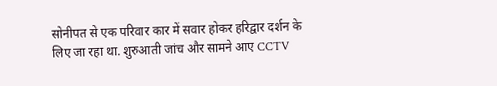सोनीपत से एक परिवार कार में सवार होकर हरिद्वार दर्शन के लिए जा रहा था. शुरुआती जांच और सामने आए CCTV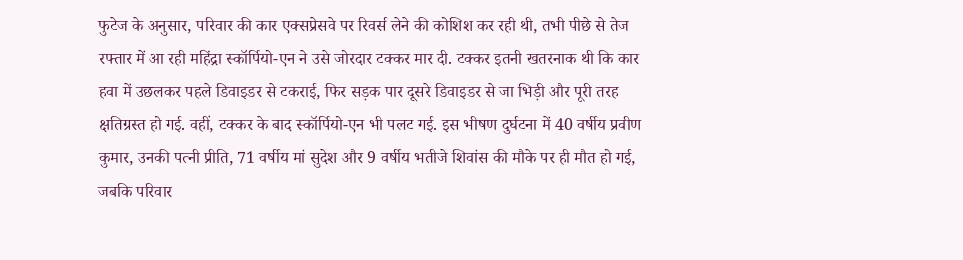फुटेज के अनुसार, परिवार की कार एक्सप्रेसवे पर रिवर्स लेने की कोशिश कर रही थी, तभी पीछे से तेज रफ्तार में आ रही महिंद्रा स्कॉर्पियो-एन ने उसे जोरदार टक्कर मार दी. टक्कर इतनी खतरनाक थी कि कार हवा में उछलकर पहले डिवाइडर से टकराई, फिर सड़क पार दूसरे डिवाइडर से जा भिड़ी और पूरी तरह क्षतिग्रस्त हो गई. वहीं, टक्कर के बाद स्कॉर्पियो-एन भी पलट गई. इस भीषण दुर्घटना में 40 वर्षीय प्रवीण कुमार, उनकी पत्नी प्रीति, 71 वर्षीय मां सुदेश और 9 वर्षीय भतीजे शिवांस की मौके पर ही मौत हो गई, जबकि परिवार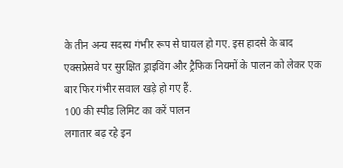के तीन अन्य सदस्य गंभीर रूप से घायल हो गए. इस हादसे के बाद एक्सप्रेसवे पर सुरक्षित ड्राइविंग और ट्रैफिक नियमों के पालन को लेकर एक बार फिर गंभीर सवाल खड़े हो गए हैं.
100 की स्पीड लिमिट का करें पालन
लगातार बढ़ रहे इन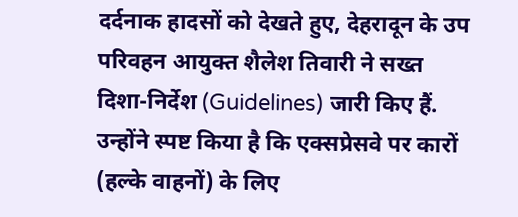दर्दनाक हादसों को देखते हुए, देहरादून के उप परिवहन आयुक्त शैलेश तिवारी ने सख्त दिशा-निर्देश (Guidelines) जारी किए हैं. उन्होंने स्पष्ट किया है कि एक्सप्रेसवे पर कारों (हल्के वाहनों) के लिए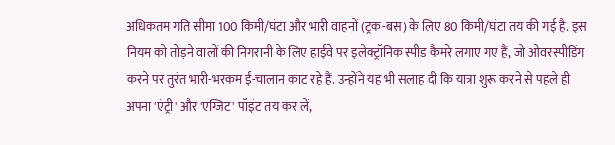अधिकतम गति सीमा 100 किमी/घंटा और भारी वाहनों (ट्रक-बस) के लिए 80 किमी/घंटा तय की गई है. इस नियम को तोड़ने वालों की निगरानी के लिए हाईवे पर इलेक्ट्रॉनिक स्पीड कैमरे लगाए गए हैं, जो ओवरस्पीडिंग करने पर तुरंत भारी-भरकम ई-चालान काट रहे हैं. उन्होंने यह भी सलाह दी कि यात्रा शुरू करने से पहले ही अपना 'एंट्री' और 'एग्जिट' पॉइंट तय कर लें,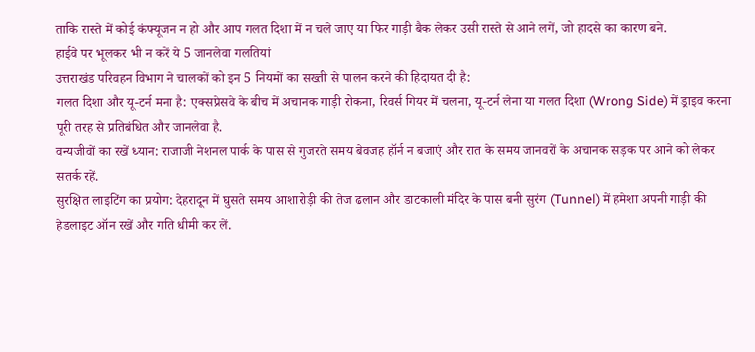ताकि रास्ते में कोई कंफ्यूजन न हो और आप गलत दिशा में न चले जाए या फिर गाड़ी बैक लेकर उसी रास्ते से आने लगें, जो हादसे का कारण बने.
हाईवे पर भूलकर भी न करें ये 5 जानलेवा गलतियां
उत्तराखंड परिवहन विभाग ने चालकों को इन 5 नियमों का सख्ती से पालन करने की हिदायत दी है:
गलत दिशा और यू-टर्न मना है: एक्सप्रेसवे के बीच में अचानक गाड़ी रोकना, रिवर्स गियर में चलना, यू-टर्न लेना या गलत दिशा (Wrong Side) में ड्राइव करना पूरी तरह से प्रतिबंधित और जानलेवा है.
वन्यजीवों का रखें ध्यान: राजाजी नेशनल पार्क के पास से गुजरते समय बेवजह हॉर्न न बजाएं और रात के समय जानवरों के अचानक सड़क पर आने को लेकर सतर्क रहें.
सुरक्षित लाइटिंग का प्रयोग: देहरादून में घुसते समय आशारोड़ी की तेज ढलान और डाटकाली मंदिर के पास बनी सुरंग (Tunnel) में हमेशा अपनी गाड़ी की हेडलाइट ऑन रखें और गति धीमी कर लें.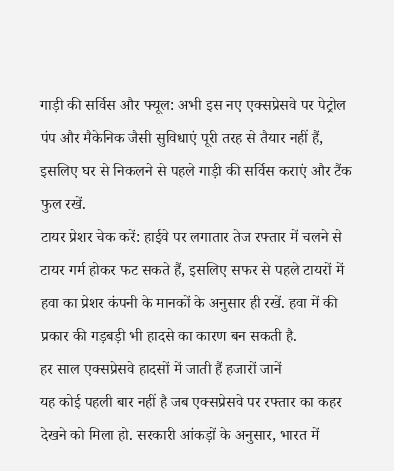गाड़ी की सर्विस और फ्यूल: अभी इस नए एक्सप्रेसवे पर पेट्रोल पंप और मैकेनिक जैसी सुविधाएं पूरी तरह से तैयार नहीं हैं, इसलिए घर से निकलने से पहले गाड़ी की सर्विस कराएं और टैंक फुल रखें.
टायर प्रेशर चेक करें: हाईवे पर लगातार तेज रफ्तार में चलने से टायर गर्म होकर फट सकते हैं, इसलिए सफर से पहले टायरों में हवा का प्रेशर कंपनी के मानकों के अनुसार ही रखें. हवा में की प्रकार की गड़बड़ी भी हादसे का कारण बन सकती है.
हर साल एक्सप्रेसवे हादसों में जाती हैं हजारों जानें
यह कोई पहली बार नहीं है जब एक्सप्रेसवे पर रफ्तार का कहर देखने को मिला हो. सरकारी आंकड़ों के अनुसार, भारत में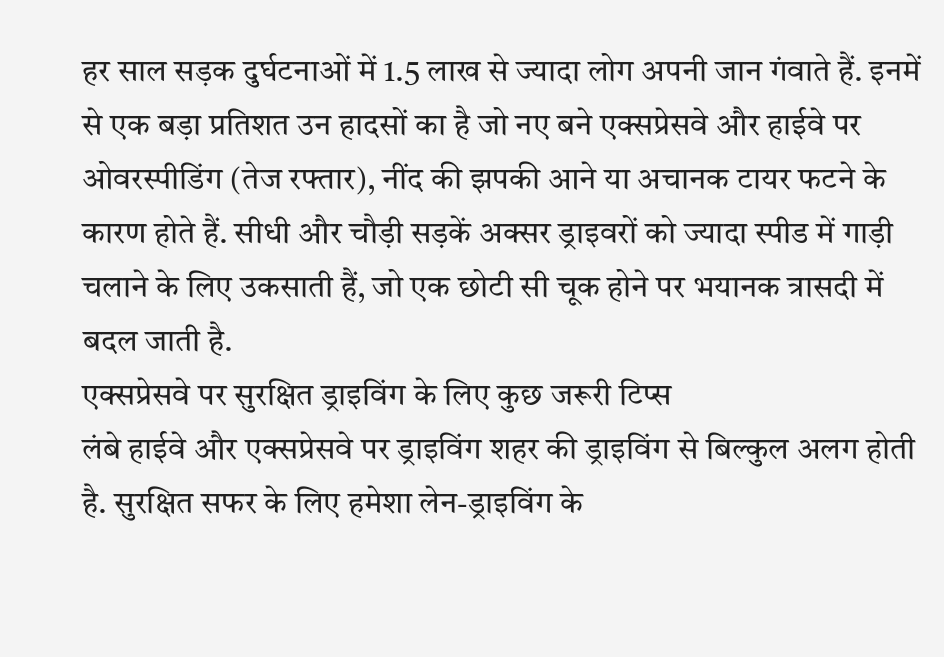हर साल सड़क दुर्घटनाओं में 1.5 लाख से ज्यादा लोग अपनी जान गंवाते हैं. इनमें से एक बड़ा प्रतिशत उन हादसों का है जो नए बने एक्सप्रेसवे और हाईवे पर ओवरस्पीडिंग (तेज रफ्तार), नींद की झपकी आने या अचानक टायर फटने के कारण होते हैं. सीधी और चौड़ी सड़कें अक्सर ड्राइवरों को ज्यादा स्पीड में गाड़ी चलाने के लिए उकसाती हैं, जो एक छोटी सी चूक होने पर भयानक त्रासदी में बदल जाती है.
एक्सप्रेसवे पर सुरक्षित ड्राइविंग के लिए कुछ जरूरी टिप्स
लंबे हाईवे और एक्सप्रेसवे पर ड्राइविंग शहर की ड्राइविंग से बिल्कुल अलग होती है. सुरक्षित सफर के लिए हमेशा लेन-ड्राइविंग के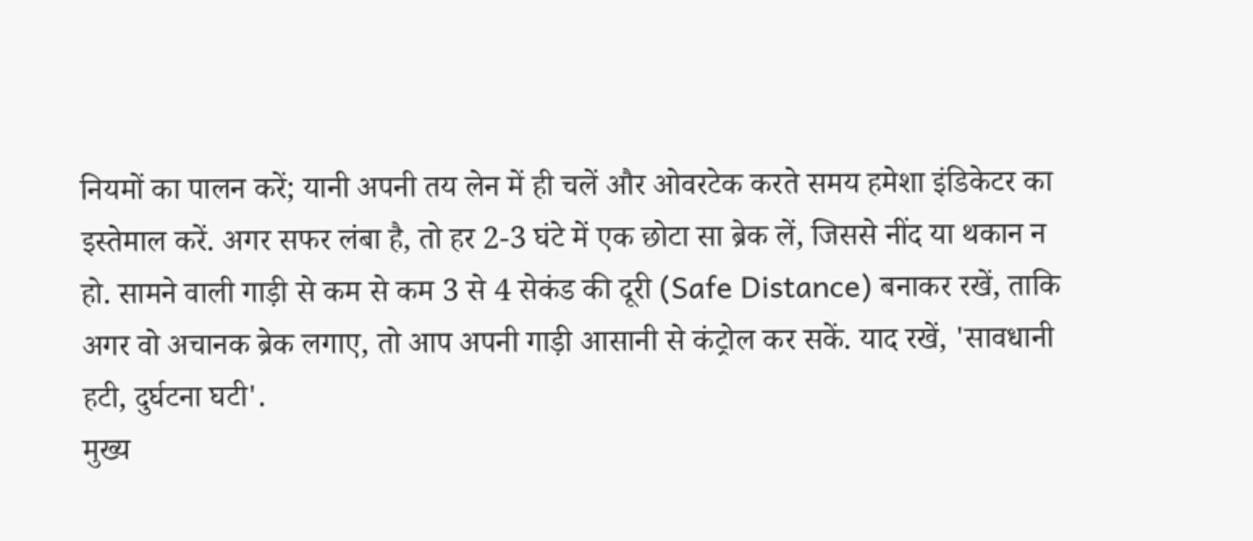नियमों का पालन करें; यानी अपनी तय लेन में ही चलें और ओवरटेक करते समय हमेशा इंडिकेटर का इस्तेमाल करें. अगर सफर लंबा है, तो हर 2-3 घंटे में एक छोटा सा ब्रेक लें, जिससे नींद या थकान न हो. सामने वाली गाड़ी से कम से कम 3 से 4 सेकंड की दूरी (Safe Distance) बनाकर रखें, ताकि अगर वो अचानक ब्रेक लगाए, तो आप अपनी गाड़ी आसानी से कंट्रोल कर सकें. याद रखें, 'सावधानी हटी, दुर्घटना घटी'.
मुख्य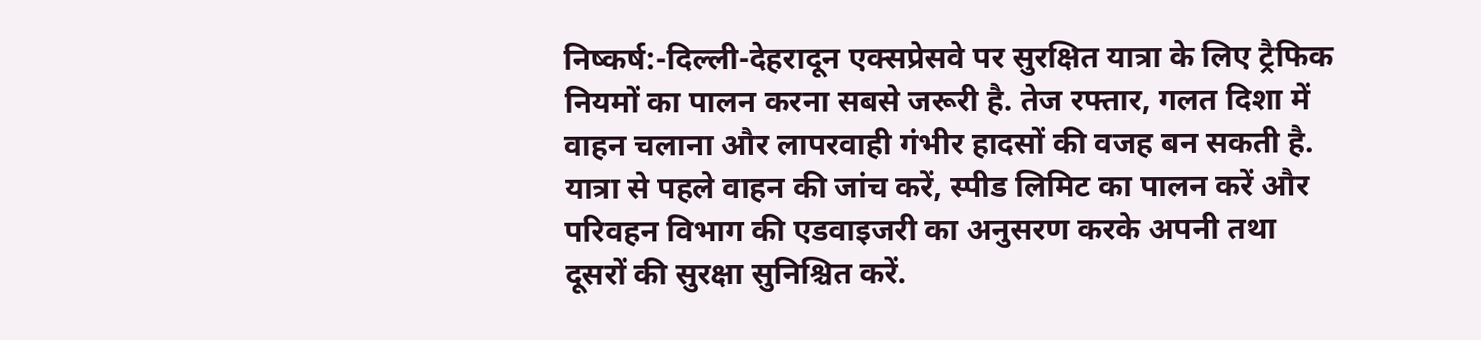निष्कर्ष:-दिल्ली-देहरादून एक्सप्रेसवे पर सुरक्षित यात्रा के लिए ट्रैफिक नियमों का पालन करना सबसे जरूरी है. तेज रफ्तार, गलत दिशा में वाहन चलाना और लापरवाही गंभीर हादसों की वजह बन सकती है. यात्रा से पहले वाहन की जांच करें, स्पीड लिमिट का पालन करें और परिवहन विभाग की एडवाइजरी का अनुसरण करके अपनी तथा दूसरों की सुरक्षा सुनिश्चित करें.